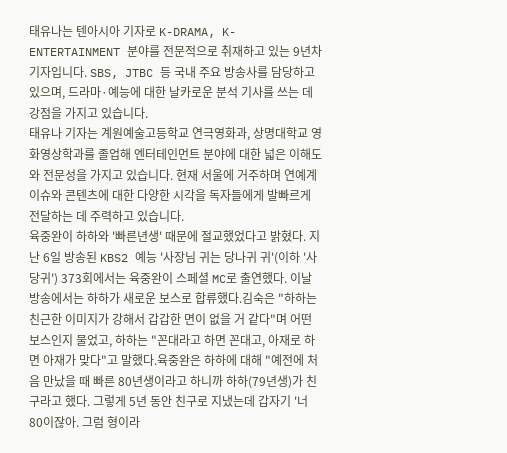태유나는 텐아시아 기자로 K-DRAMA, K-ENTERTAINMENT 분야를 전문적으로 취재하고 있는 9년차 기자입니다. SBS, JTBC 등 국내 주요 방송사를 담당하고 있으며, 드라마·예능에 대한 날카로운 분석 기사를 쓰는 데 강점을 가지고 있습니다.
태유나 기자는 계원예술고등학교 연극영화과, 상명대학교 영화영상학과를 졸업해 엔터테인먼트 분야에 대한 넓은 이해도와 전문성을 가지고 있습니다. 현재 서울에 거주하며 연예계 이슈와 콘텐츠에 대한 다양한 시각을 독자들에게 발빠르게 전달하는 데 주력하고 있습니다.
육중완이 하하와 '빠른년생' 때문에 절교했었다고 밝혔다. 지난 6일 방송된 KBS2 예능 '사장님 귀는 당나귀 귀'(이하 '사당귀') 373회에서는 육중완이 스페셜 MC로 출연했다. 이날 방송에서는 하하가 새로운 보스로 합류했다.김숙은 "하하는 친근한 이미지가 강해서 갑갑한 면이 없을 거 같다"며 어떤 보스인지 물었고, 하하는 "꼰대라고 하면 꼰대고, 아재로 하면 아재가 맞다"고 말했다.육중완은 하하에 대해 "예전에 처음 만났을 때 빠른 80년생이라고 하니까 하하(79년생)가 친구라고 했다. 그렇게 5년 동안 친구로 지냈는데 갑자기 '너 80이잖아. 그럼 형이라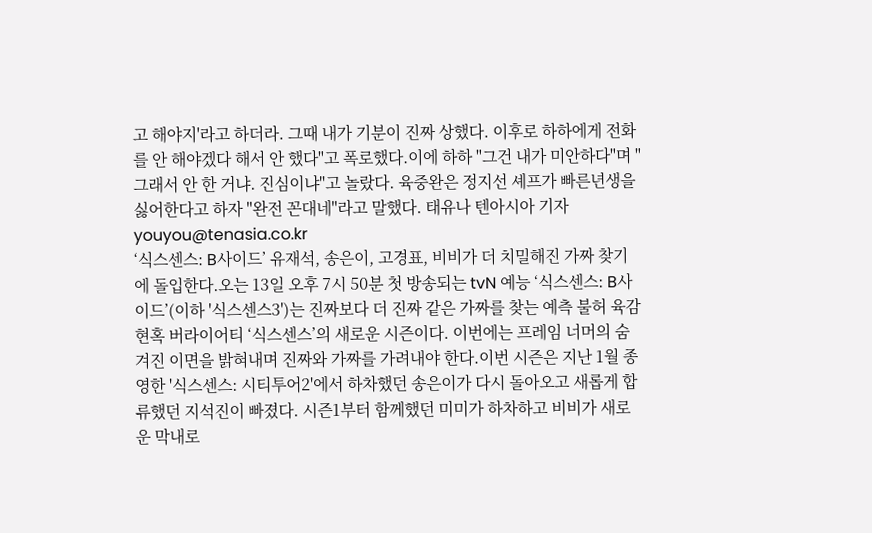고 해야지'라고 하더라. 그때 내가 기분이 진짜 상했다. 이후로 하하에게 전화를 안 해야겠다 해서 안 했다"고 폭로했다.이에 하하 "그건 내가 미안하다"며 "그래서 안 한 거냐. 진심이냐"고 놀랐다. 육중완은 정지선 셰프가 빠른년생을 싫어한다고 하자 "완전 꼰대네"라고 말했다. 태유나 텐아시아 기자 youyou@tenasia.co.kr
‘식스센스: B사이드’ 유재석, 송은이, 고경표, 비비가 더 치밀해진 가짜 찾기에 돌입한다.오는 13일 오후 7시 50분 첫 방송되는 tvN 예능 ‘식스센스: B사이드’(이하 '식스센스3')는 진짜보다 더 진짜 같은 가짜를 찾는 예측 불허 육감 현혹 버라이어티 ‘식스센스’의 새로운 시즌이다. 이번에는 프레임 너머의 숨겨진 이면을 밝혀내며 진짜와 가짜를 가려내야 한다.이번 시즌은 지난 1월 종영한 '식스센스: 시티투어2'에서 하차했던 송은이가 다시 돌아오고 새롭게 합류했던 지석진이 빠졌다. 시즌1부터 함께했던 미미가 하차하고 비비가 새로운 막내로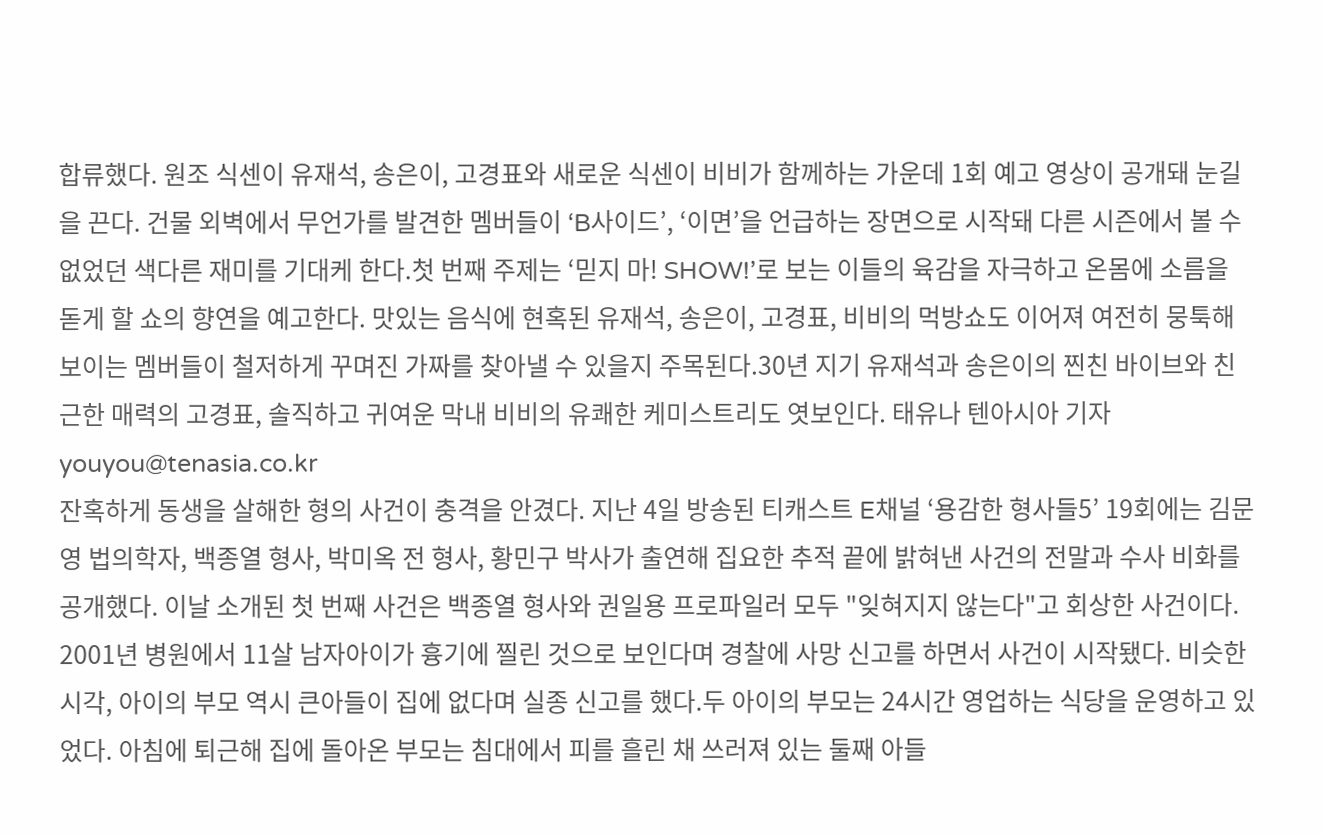합류했다. 원조 식센이 유재석, 송은이, 고경표와 새로운 식센이 비비가 함께하는 가운데 1회 예고 영상이 공개돼 눈길을 끈다. 건물 외벽에서 무언가를 발견한 멤버들이 ‘B사이드’, ‘이면’을 언급하는 장면으로 시작돼 다른 시즌에서 볼 수 없었던 색다른 재미를 기대케 한다.첫 번째 주제는 ‘믿지 마! SHOW!’로 보는 이들의 육감을 자극하고 온몸에 소름을 돋게 할 쇼의 향연을 예고한다. 맛있는 음식에 현혹된 유재석, 송은이, 고경표, 비비의 먹방쇼도 이어져 여전히 뭉툭해 보이는 멤버들이 철저하게 꾸며진 가짜를 찾아낼 수 있을지 주목된다.30년 지기 유재석과 송은이의 찐친 바이브와 친근한 매력의 고경표, 솔직하고 귀여운 막내 비비의 유쾌한 케미스트리도 엿보인다. 태유나 텐아시아 기자 youyou@tenasia.co.kr
잔혹하게 동생을 살해한 형의 사건이 충격을 안겼다. 지난 4일 방송된 티캐스트 E채널 ‘용감한 형사들5’ 19회에는 김문영 법의학자, 백종열 형사, 박미옥 전 형사, 황민구 박사가 출연해 집요한 추적 끝에 밝혀낸 사건의 전말과 수사 비화를 공개했다. 이날 소개된 첫 번째 사건은 백종열 형사와 권일용 프로파일러 모두 "잊혀지지 않는다"고 회상한 사건이다. 2001년 병원에서 11살 남자아이가 흉기에 찔린 것으로 보인다며 경찰에 사망 신고를 하면서 사건이 시작됐다. 비슷한 시각, 아이의 부모 역시 큰아들이 집에 없다며 실종 신고를 했다.두 아이의 부모는 24시간 영업하는 식당을 운영하고 있었다. 아침에 퇴근해 집에 돌아온 부모는 침대에서 피를 흘린 채 쓰러져 있는 둘째 아들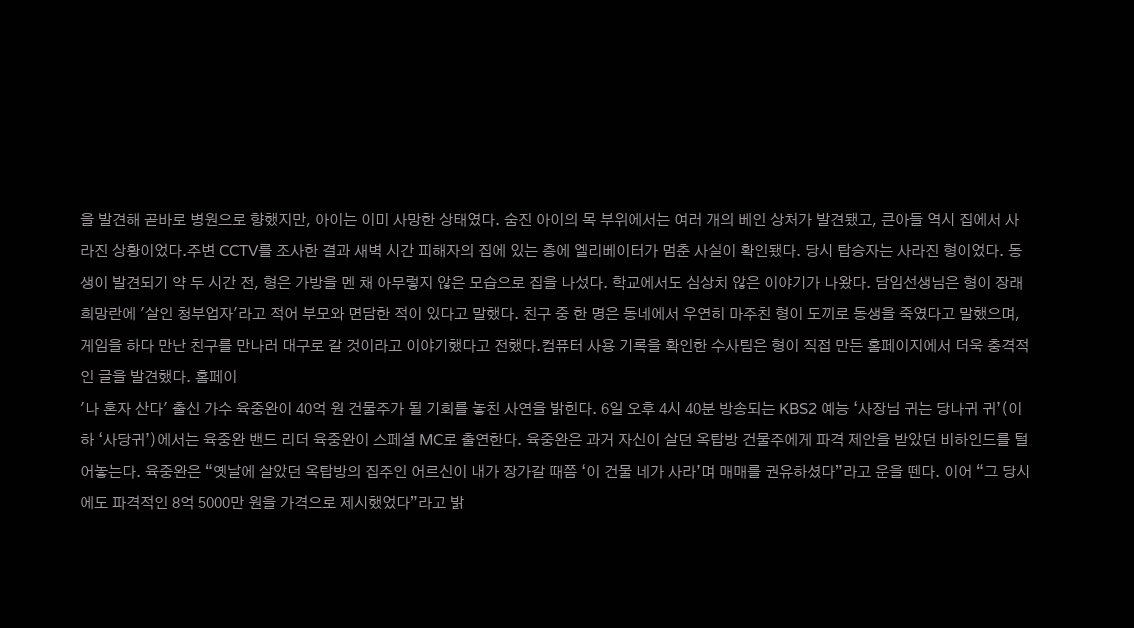을 발견해 곧바로 병원으로 향했지만, 아이는 이미 사망한 상태였다. 숨진 아이의 목 부위에서는 여러 개의 베인 상처가 발견됐고, 큰아들 역시 집에서 사라진 상황이었다.주변 CCTV를 조사한 결과 새벽 시간 피해자의 집에 있는 층에 엘리베이터가 멈춘 사실이 확인됐다. 당시 탑승자는 사라진 형이었다. 동생이 발견되기 약 두 시간 전, 형은 가방을 멘 채 아무렇지 않은 모습으로 집을 나섰다. 학교에서도 심상치 않은 이야기가 나왔다. 담임선생님은 형이 장래 희망란에 '살인 청부업자'라고 적어 부모와 면담한 적이 있다고 말했다. 친구 중 한 명은 동네에서 우연히 마주친 형이 도끼로 동생을 죽였다고 말했으며, 게임을 하다 만난 친구를 만나러 대구로 갈 것이라고 이야기했다고 전했다.컴퓨터 사용 기록을 확인한 수사팀은 형이 직접 만든 홈페이지에서 더욱 충격적인 글을 발견했다. 홈페이
'나 혼자 산다' 출신 가수 육중완이 40억 원 건물주가 될 기회를 놓친 사연을 밝힌다. 6일 오후 4시 40분 방송되는 KBS2 예능 ‘사장님 귀는 당나귀 귀’(이하 ‘사당귀’)에서는 육중완 밴드 리더 육중완이 스페셜 MC로 출연한다. 육중완은 과거 자신이 살던 옥탑방 건물주에게 파격 제안을 받았던 비하인드를 털어놓는다. 육중완은 “옛날에 살았던 옥탑방의 집주인 어르신이 내가 장가갈 때쯤 ‘이 건물 네가 사라’며 매매를 권유하셨다”라고 운을 뗀다. 이어 “그 당시에도 파격적인 8억 5000만 원을 가격으로 제시했었다”라고 밝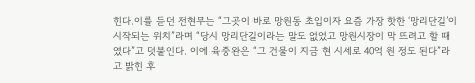힌다.이를 듣던 전현무는 “그곳이 바로 망원동 초입이자 요즘 가장 핫한 ‘망리단길’이 시작되는 위치”라며 “당시 망리단길이라는 말도 없었고 망원시장이 막 뜨려고 할 때였다”고 덧붙인다. 이에 육중완은 “그 건물이 지금 현 시세로 40억 원 정도 된다”라고 밝힌 후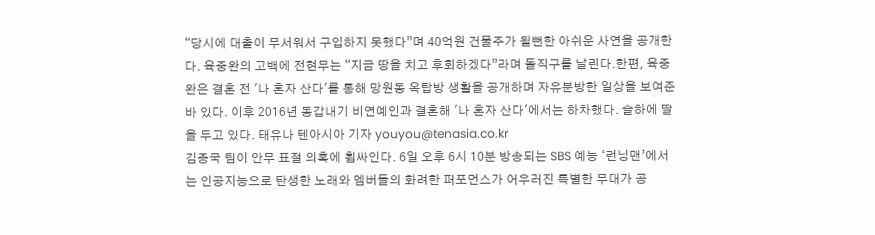“당시에 대출이 무서워서 구입하지 못했다”며 40억원 건물주가 될뻔한 아쉬운 사연을 공개한다. 육중완의 고백에 전현무는 “지금 땅을 치고 후회하겠다”라며 돌직구를 날린다.한편, 육중완은 결혼 전 '나 혼자 산다'를 통해 망원동 옥탑방 생활을 공개하며 자유분방한 일상을 보여준 바 있다. 이후 2016년 동갑내기 비연예인과 결혼해 '나 혼자 산다'에서는 하차했다. 슬하에 딸을 두고 있다. 태유나 텐아시아 기자 youyou@tenasia.co.kr
김종국 팀이 안무 표절 의혹에 휩싸인다. 6일 오후 6시 10분 방송되는 SBS 예능 ‘런닝맨’에서는 인공지능으로 탄생한 노래와 멤버들의 화려한 퍼포먼스가 어우러진 특별한 무대가 공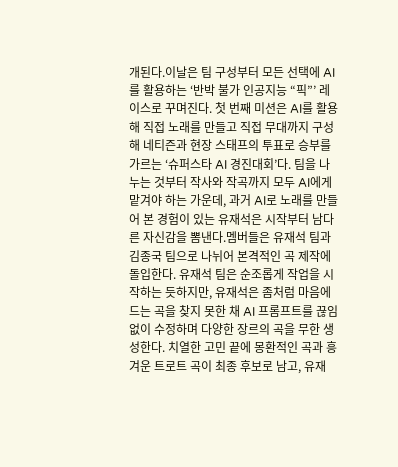개된다.이날은 팀 구성부터 모든 선택에 AI를 활용하는 ‘반박 불가 인공지능 “픽”’ 레이스로 꾸며진다. 첫 번째 미션은 AI를 활용해 직접 노래를 만들고 직접 무대까지 구성해 네티즌과 현장 스태프의 투표로 승부를 가르는 ‘슈퍼스타 AI 경진대회’다. 팀을 나누는 것부터 작사와 작곡까지 모두 AI에게 맡겨야 하는 가운데, 과거 AI로 노래를 만들어 본 경험이 있는 유재석은 시작부터 남다른 자신감을 뽐낸다.멤버들은 유재석 팀과 김종국 팀으로 나뉘어 본격적인 곡 제작에 돌입한다. 유재석 팀은 순조롭게 작업을 시작하는 듯하지만, 유재석은 좀처럼 마음에 드는 곡을 찾지 못한 채 AI 프롬프트를 끊임없이 수정하며 다양한 장르의 곡을 무한 생성한다. 치열한 고민 끝에 몽환적인 곡과 흥겨운 트로트 곡이 최종 후보로 남고, 유재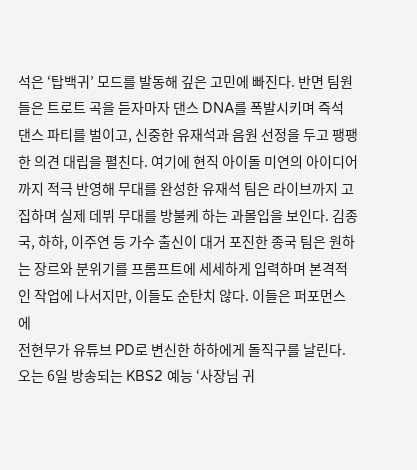석은 ‘탑백귀’ 모드를 발동해 깊은 고민에 빠진다. 반면 팀원들은 트로트 곡을 듣자마자 댄스 DNA를 폭발시키며 즉석 댄스 파티를 벌이고, 신중한 유재석과 음원 선정을 두고 팽팽한 의견 대립을 펼친다. 여기에 현직 아이돌 미연의 아이디어까지 적극 반영해 무대를 완성한 유재석 팀은 라이브까지 고집하며 실제 데뷔 무대를 방불케 하는 과몰입을 보인다. 김종국, 하하, 이주연 등 가수 출신이 대거 포진한 종국 팀은 원하는 장르와 분위기를 프롬프트에 세세하게 입력하며 본격적인 작업에 나서지만, 이들도 순탄치 않다. 이들은 퍼포먼스에
전현무가 유튜브 PD로 변신한 하하에게 돌직구를 날린다. 오는 6일 방송되는 KBS2 예능 ‘사장님 귀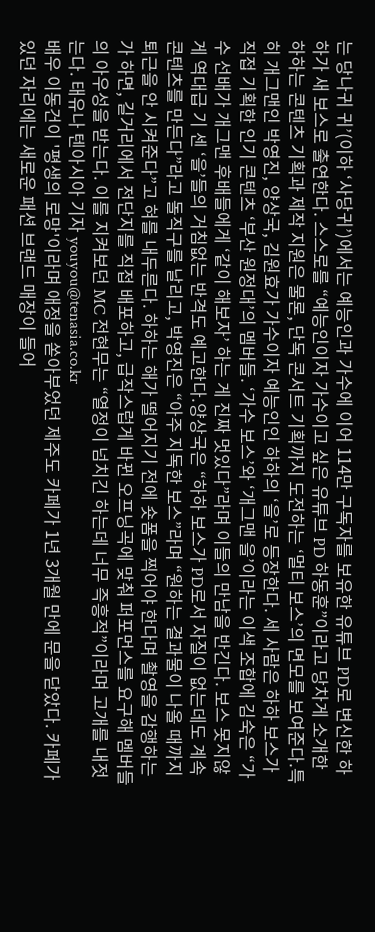는 당나귀 귀’(이하 ‘사당귀’)에서는 예능인과 가수에 이어 114만 구독자를 보유한 유튜브 PD로 변신한 하하가 새 보스로 출연한다. 스스로를 “예능인이자 가수이고 싶은 유튜브 PD 하동훈”이라고 당차게 소개한 하하는 콘텐츠 기획과 제작 지원은 물론, 단독 콘서트 기획까지 도전하는 ‘멀티 보스’의 면모를 보여준다.특히 개그맨인 박영진, 양상국, 김원효가 가수이자 예능인인 하하의 ‘을’로 등장한다. 세 사람은 하하 보스가 직접 기획한 인기 콘텐츠 ‘부산 원정대’의 멤버들. ‘가수 보스’와 ‘개그맨 을’이라는 이색 조합에 김숙은 “가수 선배가 개그맨 후배들에게 ‘같이 해보자’ 하는 게 진짜 멋있다”라며 이들의 만남을 반긴다. 보스 못지않게 역대급 기 센 ‘을’들의 거침없는 반격도 예고한다.양상국은 “하하 보스가 PD로서 자질이 없는데도 계속 콘텐츠를 만든다”라고 돌직구를 날리고, 박영진은 “아주 지독한 보스”라며 “원하는 결과물이 나올 때까지 퇴근을 안 시켜준다”고 혀를 내두른다. 하하는 해가 떨어지기 전에 숏폼을 찍어야 한다며 촬영을 감행하는가 하면, 길거리에서 전단지를 직접 배포하고, 급작스럽게 바뀐 오프닝곡에 맞춰 퍼포먼스를 요구해 멤버들의 아우성을 받는다. 이를 지켜보던 MC 전현무는 “열정이 넘치긴 하는데 너무 즉흥적”이라며 고개를 내젓는다. 태유나 텐아시아 기자 youyou@tenasia.co.kr
배우 이동건이 '평생의 로망'이라며 애정을 쏟아부었던 제주도 카페가 1년 3개월 만에 문을 닫았다. 카페가 있던 자리에는 새로운 패션 브랜드 매장이 들어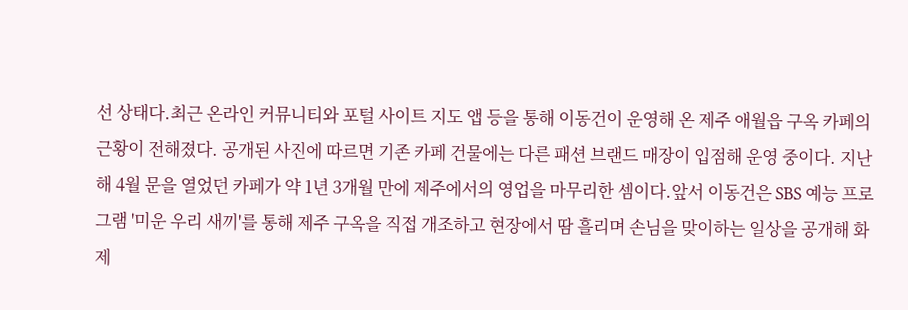선 상태다.최근 온라인 커뮤니티와 포털 사이트 지도 앱 등을 통해 이동건이 운영해 온 제주 애월읍 구옥 카페의 근황이 전해졌다. 공개된 사진에 따르면 기존 카페 건물에는 다른 패션 브랜드 매장이 입점해 운영 중이다. 지난해 4월 문을 열었던 카페가 약 1년 3개월 만에 제주에서의 영업을 마무리한 셈이다.앞서 이동건은 SBS 예능 프로그램 '미운 우리 새끼'를 통해 제주 구옥을 직접 개조하고 현장에서 땀 흘리며 손님을 맞이하는 일상을 공개해 화제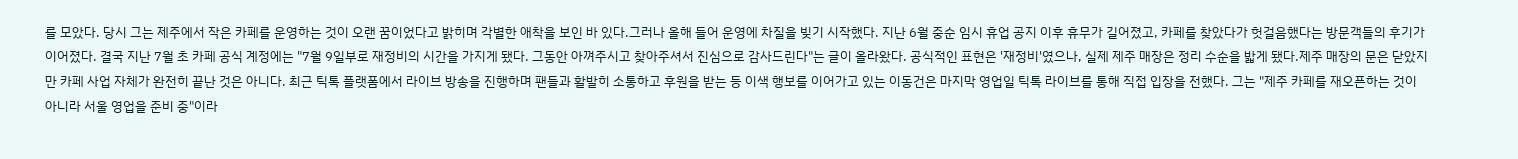를 모았다. 당시 그는 제주에서 작은 카페를 운영하는 것이 오랜 꿈이었다고 밝히며 각별한 애착을 보인 바 있다.그러나 올해 들어 운영에 차질을 빚기 시작했다. 지난 6월 중순 임시 휴업 공지 이후 휴무가 길어졌고, 카페를 찾았다가 헛걸음했다는 방문객들의 후기가 이어졌다. 결국 지난 7월 초 카페 공식 계정에는 "7월 9일부로 재정비의 시간을 가지게 됐다. 그동안 아껴주시고 찾아주셔서 진심으로 감사드린다"는 글이 올라왔다. 공식적인 표현은 '재정비'였으나, 실제 제주 매장은 정리 수순을 밟게 됐다.제주 매장의 문은 닫았지만 카페 사업 자체가 완전히 끝난 것은 아니다. 최근 틱톡 플랫폼에서 라이브 방송을 진행하며 팬들과 활발히 소통하고 후원을 받는 등 이색 행보를 이어가고 있는 이동건은 마지막 영업일 틱톡 라이브를 통해 직접 입장을 전했다. 그는 "제주 카페를 재오픈하는 것이 아니라 서울 영업을 준비 중"이라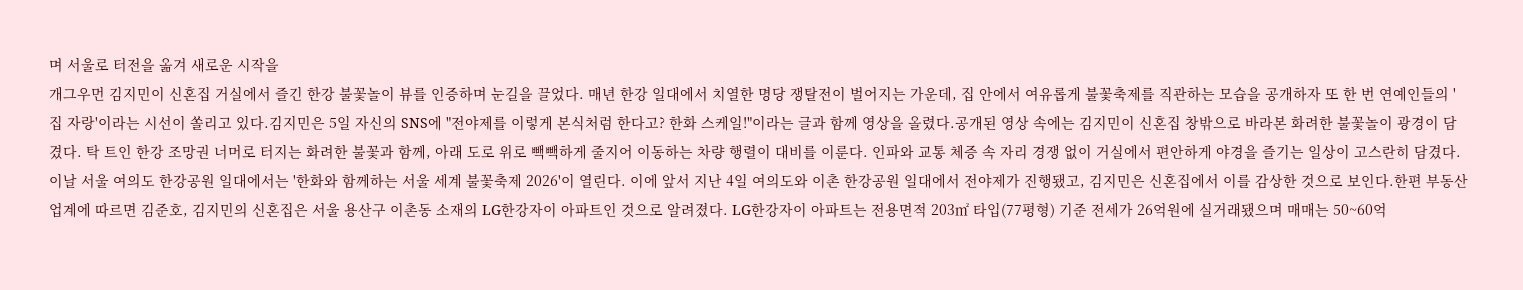며 서울로 터전을 옮겨 새로운 시작을
개그우먼 김지민이 신혼집 거실에서 즐긴 한강 불꽃놀이 뷰를 인증하며 눈길을 끌었다. 매년 한강 일대에서 치열한 명당 쟁탈전이 벌어지는 가운데, 집 안에서 여유롭게 불꽃축제를 직관하는 모습을 공개하자 또 한 번 연예인들의 '집 자랑'이라는 시선이 쏠리고 있다.김지민은 5일 자신의 SNS에 "전야제를 이렇게 본식처럼 한다고? 한화 스케일!"이라는 글과 함께 영상을 올렸다.공개된 영상 속에는 김지민이 신혼집 창밖으로 바라본 화려한 불꽃놀이 광경이 담겼다. 탁 트인 한강 조망권 너머로 터지는 화려한 불꽃과 함께, 아래 도로 위로 빽빽하게 줄지어 이동하는 차량 행렬이 대비를 이룬다. 인파와 교통 체증 속 자리 경쟁 없이 거실에서 편안하게 야경을 즐기는 일상이 고스란히 담겼다.이날 서울 여의도 한강공원 일대에서는 '한화와 함께하는 서울 세계 불꽃축제 2026'이 열린다. 이에 앞서 지난 4일 여의도와 이촌 한강공원 일대에서 전야제가 진행됐고, 김지민은 신혼집에서 이를 감상한 것으로 보인다.한편 부동산 업계에 따르면 김준호, 김지민의 신혼집은 서울 용산구 이촌동 소재의 LG한강자이 아파트인 것으로 알려졌다. LG한강자이 아파트는 전용면적 203㎡ 타입(77평형) 기준 전세가 26억원에 실거래됐으며 매매는 50~60억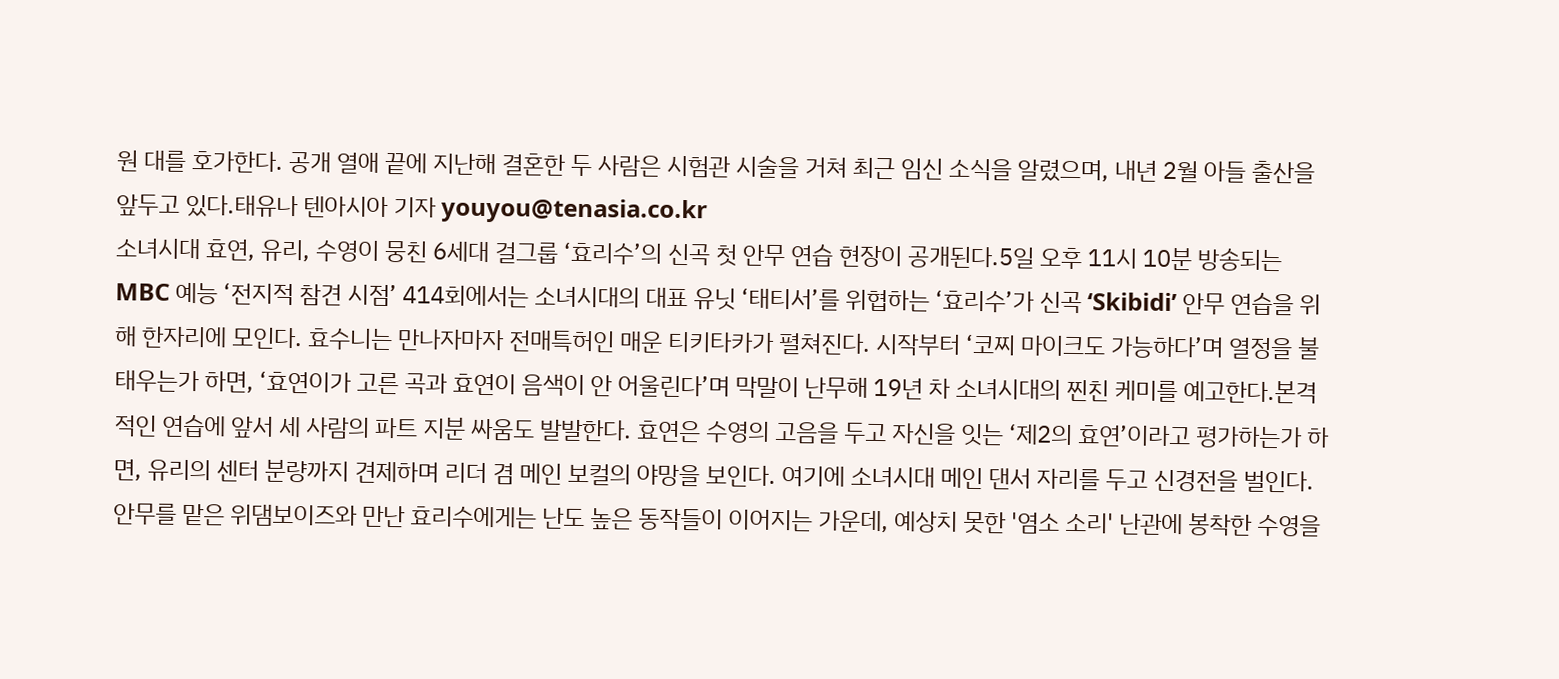원 대를 호가한다. 공개 열애 끝에 지난해 결혼한 두 사람은 시험관 시술을 거쳐 최근 임신 소식을 알렸으며, 내년 2월 아들 출산을 앞두고 있다.태유나 텐아시아 기자 youyou@tenasia.co.kr
소녀시대 효연, 유리, 수영이 뭉친 6세대 걸그룹 ‘효리수’의 신곡 첫 안무 연습 현장이 공개된다.5일 오후 11시 10분 방송되는 MBC 예능 ‘전지적 참견 시점’ 414회에서는 소녀시대의 대표 유닛 ‘태티서’를 위협하는 ‘효리수’가 신곡 ‘Skibidi’ 안무 연습을 위해 한자리에 모인다. 효수니는 만나자마자 전매특허인 매운 티키타카가 펼쳐진다. 시작부터 ‘코찌 마이크도 가능하다’며 열정을 불태우는가 하면, ‘효연이가 고른 곡과 효연이 음색이 안 어울린다’며 막말이 난무해 19년 차 소녀시대의 찐친 케미를 예고한다.본격적인 연습에 앞서 세 사람의 파트 지분 싸움도 발발한다. 효연은 수영의 고음을 두고 자신을 잇는 ‘제2의 효연’이라고 평가하는가 하면, 유리의 센터 분량까지 견제하며 리더 겸 메인 보컬의 야망을 보인다. 여기에 소녀시대 메인 댄서 자리를 두고 신경전을 벌인다. 안무를 맡은 위댐보이즈와 만난 효리수에게는 난도 높은 동작들이 이어지는 가운데, 예상치 못한 '염소 소리' 난관에 봉착한 수영을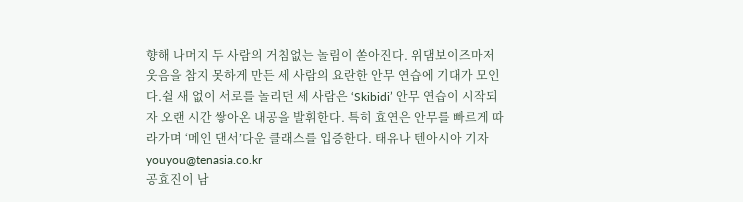향해 나머지 두 사람의 거침없는 놀림이 쏟아진다. 위댐보이즈마저 웃음을 참지 못하게 만든 세 사람의 요란한 안무 연습에 기대가 모인다.쉴 새 없이 서로를 놀리던 세 사람은 ‘Skibidi’ 안무 연습이 시작되자 오랜 시간 쌓아온 내공을 발휘한다. 특히 효연은 안무를 빠르게 따라가며 ‘메인 댄서’다운 클래스를 입증한다. 태유나 텐아시아 기자 youyou@tenasia.co.kr
공효진이 남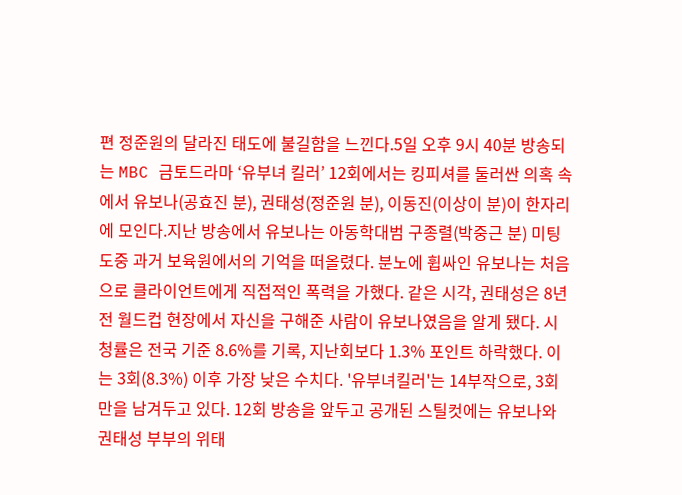편 정준원의 달라진 태도에 불길함을 느낀다.5일 오후 9시 40분 방송되는 MBC 금토드라마 ‘유부녀 킬러’ 12회에서는 킹피셔를 둘러싼 의혹 속에서 유보나(공효진 분), 권태성(정준원 분), 이동진(이상이 분)이 한자리에 모인다.지난 방송에서 유보나는 아동학대범 구종렬(박중근 분) 미팅 도중 과거 보육원에서의 기억을 떠올렸다. 분노에 휩싸인 유보나는 처음으로 클라이언트에게 직접적인 폭력을 가했다. 같은 시각, 권태성은 8년 전 월드컵 현장에서 자신을 구해준 사람이 유보나였음을 알게 됐다. 시청률은 전국 기준 8.6%를 기록, 지난회보다 1.3% 포인트 하락했다. 이는 3회(8.3%) 이후 가장 낮은 수치다. '유부녀킬러'는 14부작으로, 3회 만을 남겨두고 있다. 12회 방송을 앞두고 공개된 스틸컷에는 유보나와 권태성 부부의 위태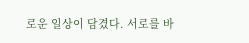로운 일상이 담겼다. 서로를 바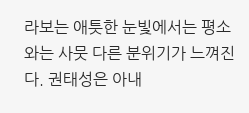라보는 애틋한 눈빛에서는 평소와는 사뭇 다른 분위기가 느껴진다. 권태성은 아내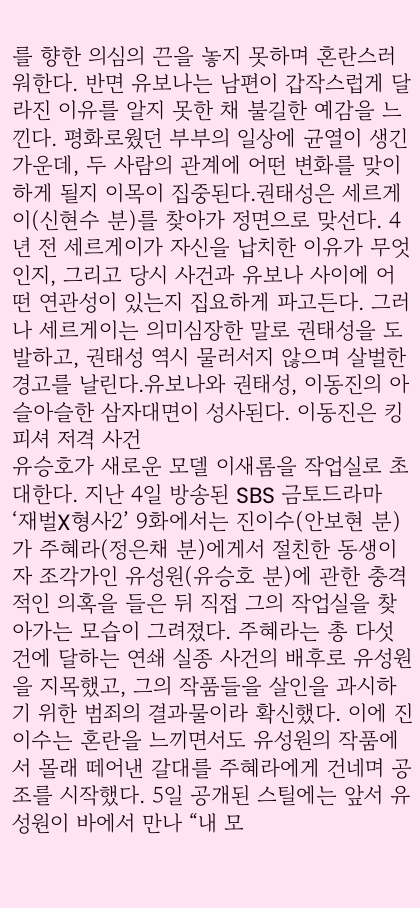를 향한 의심의 끈을 놓지 못하며 혼란스러워한다. 반면 유보나는 남편이 갑작스럽게 달라진 이유를 알지 못한 채 불길한 예감을 느낀다. 평화로웠던 부부의 일상에 균열이 생긴 가운데, 두 사람의 관계에 어떤 변화를 맞이하게 될지 이목이 집중된다.권태성은 세르게이(신현수 분)를 찾아가 정면으로 맞선다. 4년 전 세르게이가 자신을 납치한 이유가 무엇인지, 그리고 당시 사건과 유보나 사이에 어떤 연관성이 있는지 집요하게 파고든다. 그러나 세르게이는 의미심장한 말로 권태성을 도발하고, 권태성 역시 물러서지 않으며 살벌한 경고를 날린다.유보나와 권태성, 이동진의 아슬아슬한 삼자대면이 성사된다. 이동진은 킹피셔 저격 사건
유승호가 새로운 모델 이새롬을 작업실로 초대한다. 지난 4일 방송된 SBS 금토드라마 ‘재벌X형사2’ 9화에서는 진이수(안보현 분)가 주혜라(정은채 분)에게서 절친한 동생이자 조각가인 유성원(유승호 분)에 관한 충격적인 의혹을 들은 뒤 직접 그의 작업실을 찾아가는 모습이 그려졌다. 주혜라는 총 다섯 건에 달하는 연쇄 실종 사건의 배후로 유성원을 지목했고, 그의 작품들을 살인을 과시하기 위한 범죄의 결과물이라 확신했다. 이에 진이수는 혼란을 느끼면서도 유성원의 작품에서 몰래 떼어낸 갈대를 주혜라에게 건네며 공조를 시작했다. 5일 공개된 스틸에는 앞서 유성원이 바에서 만나 “내 모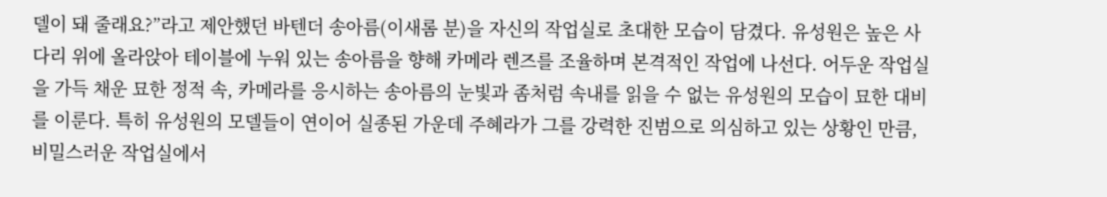델이 돼 줄래요?”라고 제안했던 바텐더 송아름(이새롬 분)을 자신의 작업실로 초대한 모습이 담겼다. 유성원은 높은 사다리 위에 올라앉아 테이블에 누워 있는 송아름을 향해 카메라 렌즈를 조율하며 본격적인 작업에 나선다. 어두운 작업실을 가득 채운 묘한 정적 속, 카메라를 응시하는 송아름의 눈빛과 좀처럼 속내를 읽을 수 없는 유성원의 모습이 묘한 대비를 이룬다. 특히 유성원의 모델들이 연이어 실종된 가운데 주혜라가 그를 강력한 진범으로 의심하고 있는 상황인 만큼, 비밀스러운 작업실에서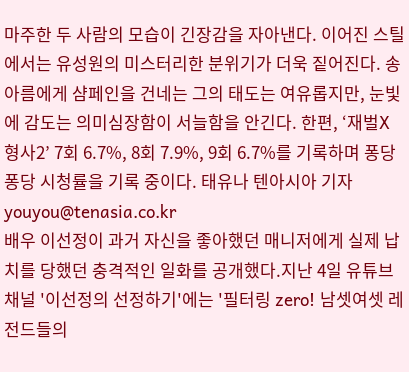마주한 두 사람의 모습이 긴장감을 자아낸다. 이어진 스틸에서는 유성원의 미스터리한 분위기가 더욱 짙어진다. 송아름에게 샴페인을 건네는 그의 태도는 여유롭지만, 눈빛에 감도는 의미심장함이 서늘함을 안긴다. 한편, ‘재벌X형사2’ 7회 6.7%, 8회 7.9%, 9회 6.7%를 기록하며 퐁당퐁당 시청률을 기록 중이다. 태유나 텐아시아 기자 youyou@tenasia.co.kr
배우 이선정이 과거 자신을 좋아했던 매니저에게 실제 납치를 당했던 충격적인 일화를 공개했다.지난 4일 유튜브 채널 '이선정의 선정하기'에는 '필터링 zero! 남셋여셋 레전드들의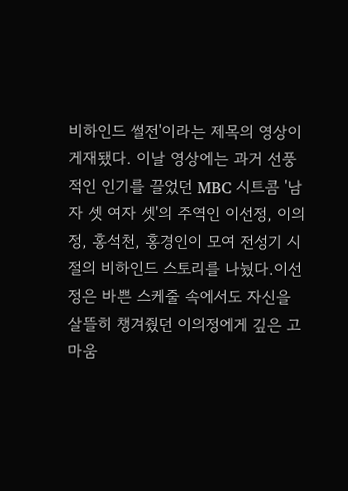비하인드 썰전'이라는 제목의 영상이 게재됐다. 이날 영상에는 과거 선풍적인 인기를 끌었던 MBC 시트콤 '남자 셋 여자 셋'의 주역인 이선정, 이의정, 홍석천, 홍경인이 모여 전성기 시절의 비하인드 스토리를 나눴다.이선정은 바쁜 스케줄 속에서도 자신을 살뜰히 챙겨줬던 이의정에게 깊은 고마움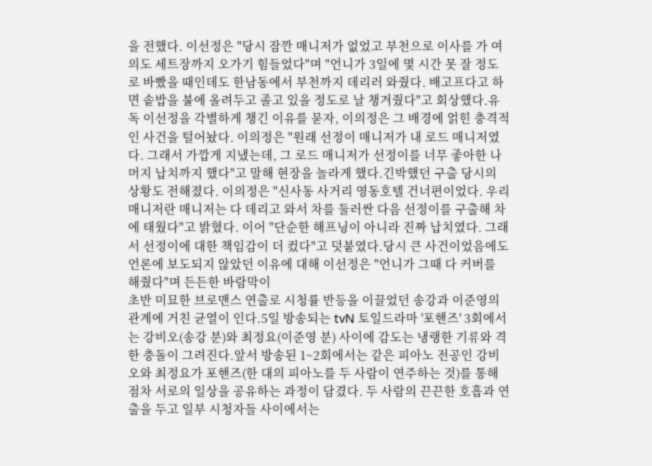을 전했다. 이선정은 "당시 잠깐 매니저가 없었고 부천으로 이사를 가 여의도 세트장까지 오가기 힘들었다"며 "언니가 3일에 몇 시간 못 잘 정도로 바빴을 때인데도 한남동에서 부천까지 데리러 와줬다. 배고프다고 하면 솥밥을 불에 올려두고 졸고 있을 정도로 날 챙겨줬다"고 회상했다.유독 이선정을 각별하게 챙긴 이유를 묻자, 이의정은 그 배경에 얽힌 충격적인 사건을 털어놨다. 이의정은 "원래 선정이 매니저가 내 로드 매니저였다. 그래서 가깝게 지냈는데, 그 로드 매니저가 선정이를 너무 좋아한 나머지 납치까지 했다"고 말해 현장을 놀라게 했다.긴박했던 구출 당시의 상황도 전해졌다. 이의정은 "신사동 사거리 영동호텔 건너편이었다. 우리 매니저란 매니저는 다 데리고 와서 차를 둘러싼 다음 선정이를 구출해 차에 태웠다"고 밝혔다. 이어 "단순한 해프닝이 아니라 진짜 납치였다. 그래서 선정이에 대한 책임감이 더 컸다"고 덧붙였다.당시 큰 사건이었음에도 언론에 보도되지 않았던 이유에 대해 이선정은 "언니가 그때 다 커버를 해줬다"며 든든한 바람막이
초반 미묘한 브로맨스 연출로 시청률 반등을 이끌었던 송강과 이준영의 관계에 거친 균열이 인다.5일 방송되는 tvN 토일드라마 '포핸즈' 3회에서는 강비오(송강 분)와 최정요(이준영 분) 사이에 감도는 냉랭한 기류와 격한 충돌이 그려진다.앞서 방송된 1~2회에서는 같은 피아노 전공인 강비오와 최정요가 포핸즈(한 대의 피아노를 두 사람이 연주하는 것)를 통해 점차 서로의 일상을 공유하는 과정이 담겼다. 두 사람의 끈끈한 호흡과 연출을 두고 일부 시청자들 사이에서는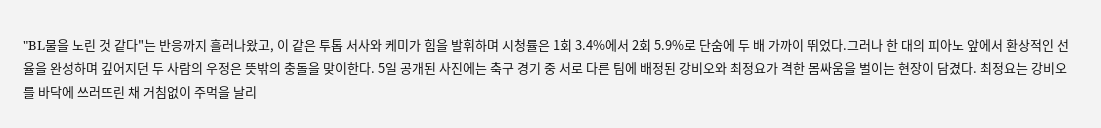"BL물을 노린 것 같다"는 반응까지 흘러나왔고, 이 같은 투톱 서사와 케미가 힘을 발휘하며 시청률은 1회 3.4%에서 2회 5.9%로 단숨에 두 배 가까이 뛰었다.그러나 한 대의 피아노 앞에서 환상적인 선율을 완성하며 깊어지던 두 사람의 우정은 뜻밖의 충돌을 맞이한다. 5일 공개된 사진에는 축구 경기 중 서로 다른 팀에 배정된 강비오와 최정요가 격한 몸싸움을 벌이는 현장이 담겼다. 최정요는 강비오를 바닥에 쓰러뜨린 채 거침없이 주먹을 날리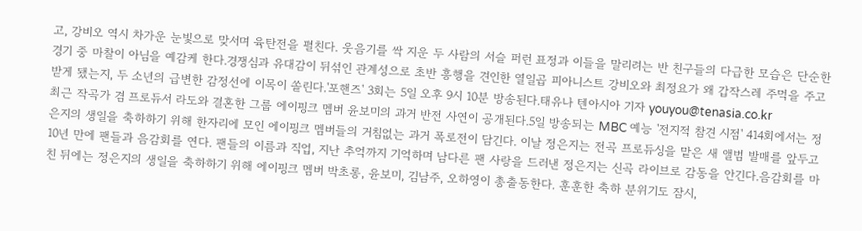고, 강비오 역시 차가운 눈빛으로 맞서며 육탄전을 펼친다. 웃음기를 싹 지운 두 사람의 서슬 퍼런 표정과 이들을 말리려는 반 친구들의 다급한 모습은 단순한 경기 중 마찰이 아님을 예감케 한다.경쟁심과 유대감이 뒤섞인 관계성으로 초반 흥행을 견인한 열일곱 피아니스트 강비오와 최정요가 왜 갑작스레 주먹을 주고받게 됐는지, 두 소년의 급변한 감정선에 이목이 쏠린다.'포핸즈' 3회는 5일 오후 9시 10분 방송된다.태유나 텐아시아 기자 youyou@tenasia.co.kr
최근 작곡가 겸 프로듀서 라도와 결혼한 그룹 에이핑크 멤버 윤보미의 과거 반전 사연이 공개된다.5일 방송되는 MBC 예능 '전지적 참견 시점' 414회에서는 정은지의 생일을 축하하기 위해 한자리에 모인 에이핑크 멤버들의 거침없는 과거 폭로전이 담긴다. 이날 정은지는 전곡 프로듀싱을 맡은 새 앨범 발매를 앞두고 10년 만에 팬들과 음감회를 연다. 팬들의 이름과 직업, 지난 추억까지 기억하며 남다른 팬 사랑을 드러낸 정은지는 신곡 라이브로 감동을 안긴다.음감회를 마친 뒤에는 정은지의 생일을 축하하기 위해 에이핑크 멤버 박초롱, 윤보미, 김남주, 오하영이 총출동한다. 훈훈한 축하 분위기도 잠시,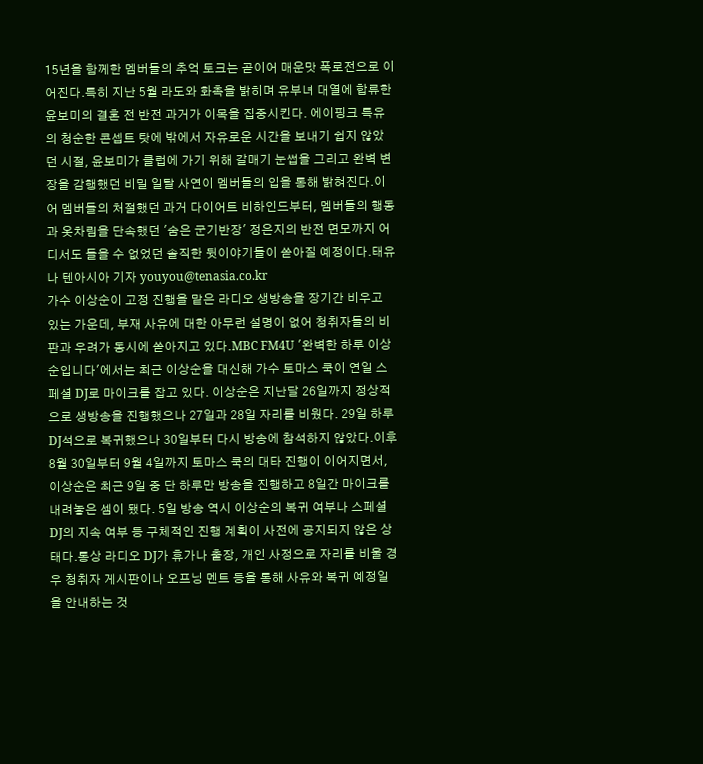15년을 함께한 멤버들의 추억 토크는 곧이어 매운맛 폭로전으로 이어진다.특히 지난 5월 라도와 화촉을 밝히며 유부녀 대열에 합류한 윤보미의 결혼 전 반전 과거가 이목을 집중시킨다. 에이핑크 특유의 청순한 콘셉트 탓에 밖에서 자유로운 시간을 보내기 쉽지 않았던 시절, 윤보미가 클럽에 가기 위해 갈매기 눈썹을 그리고 완벽 변장을 감행했던 비밀 일탈 사연이 멤버들의 입을 통해 밝혀진다.이어 멤버들의 처절했던 과거 다이어트 비하인드부터, 멤버들의 행동과 옷차림을 단속했던 '숨은 군기반장' 정은지의 반전 면모까지 어디서도 들을 수 없었던 솔직한 뒷이야기들이 쏟아질 예정이다.태유나 텐아시아 기자 youyou@tenasia.co.kr
가수 이상순이 고정 진행을 맡은 라디오 생방송을 장기간 비우고 있는 가운데, 부재 사유에 대한 아무런 설명이 없어 청취자들의 비판과 우려가 동시에 쏟아지고 있다.MBC FM4U '완벽한 하루 이상순입니다'에서는 최근 이상순을 대신해 가수 토마스 쿡이 연일 스페셜 DJ로 마이크를 잡고 있다. 이상순은 지난달 26일까지 정상적으로 생방송을 진행했으나 27일과 28일 자리를 비웠다. 29일 하루 DJ석으로 복귀했으나 30일부터 다시 방송에 참석하지 않았다.이후 8월 30일부터 9월 4일까지 토마스 쿡의 대타 진행이 이어지면서, 이상순은 최근 9일 중 단 하루만 방송을 진행하고 8일간 마이크를 내려놓은 셈이 됐다. 5일 방송 역시 이상순의 복귀 여부나 스페셜 DJ의 지속 여부 등 구체적인 진행 계획이 사전에 공지되지 않은 상태다.통상 라디오 DJ가 휴가나 출장, 개인 사정으로 자리를 비울 경우 청취자 게시판이나 오프닝 멘트 등을 통해 사유와 복귀 예정일을 안내하는 것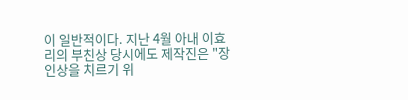이 일반적이다. 지난 4월 아내 이효리의 부친상 당시에도 제작진은 "장인상을 치르기 위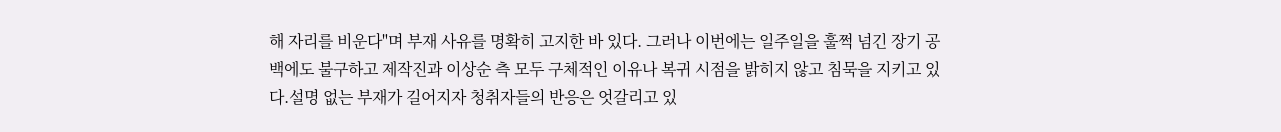해 자리를 비운다"며 부재 사유를 명확히 고지한 바 있다. 그러나 이번에는 일주일을 훌쩍 넘긴 장기 공백에도 불구하고 제작진과 이상순 측 모두 구체적인 이유나 복귀 시점을 밝히지 않고 침묵을 지키고 있다.설명 없는 부재가 길어지자 청취자들의 반응은 엇갈리고 있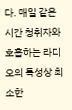다. 매일 같은 시간 청취자와 호흡하는 라디오의 특성상 최소한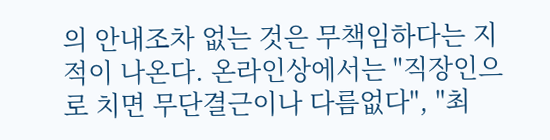의 안내조차 없는 것은 무책임하다는 지적이 나온다. 온라인상에서는 "직장인으로 치면 무단결근이나 다름없다", "최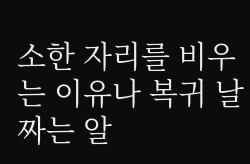소한 자리를 비우는 이유나 복귀 날짜는 알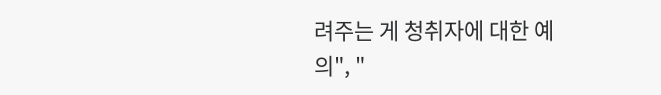려주는 게 청취자에 대한 예의", "